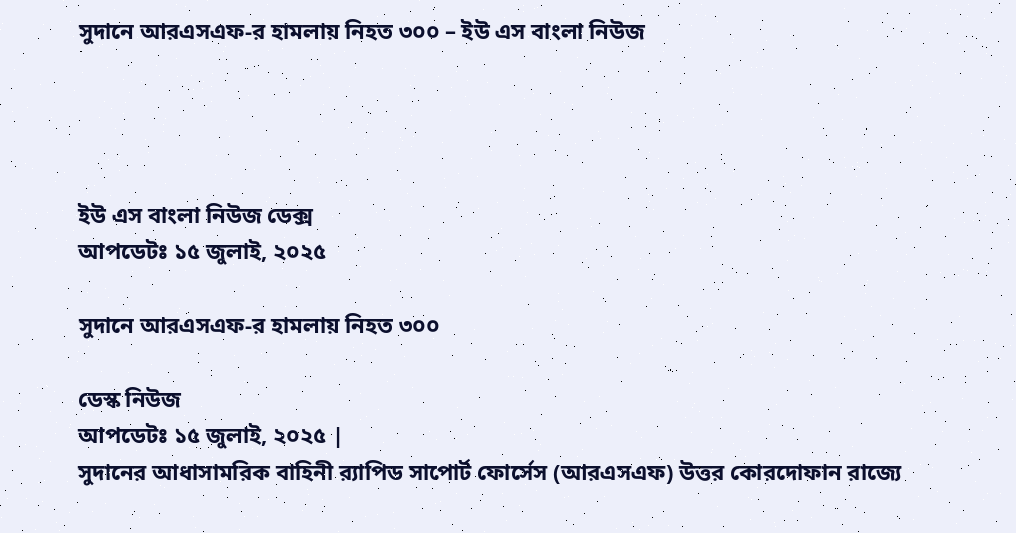সুদানে আরএসএফ-র হামলায় নিহত ৩০০ – ইউ এস বাংলা নিউজ




ইউ এস বাংলা নিউজ ডেক্স
আপডেটঃ ১৫ জুলাই, ২০২৫

সুদানে আরএসএফ-র হামলায় নিহত ৩০০

ডেস্ক নিউজ
আপডেটঃ ১৫ জুলাই, ২০২৫ |
সুদানের আধাসামরিক বাহিনী র‌্যাপিড সাপোর্ট ফোর্সেস (আরএসএফ) উত্তর কোরদোফান রাজ্যে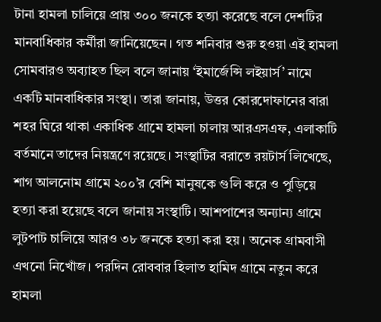টানা হামলা চালিয়ে প্রায় ৩০০ জনকে হত্যা করেছে বলে দেশটির মানবাধিকার কর্মীরা জানিয়েছেন। গত শনিবার শুরু হওয়া এই হামলা সোমবারও অব্যাহত ছিল বলে জানায় ‘ইমার্জেন্সি লইয়ার্স’ নামে একটি মানবাধিকার সংস্থা। তারা জানায়, উত্তর কোরদোফানের বারা শহর ঘিরে থাকা একাধিক গ্রামে হামলা চালায় আরএসএফ, এলাকাটি বর্তমানে তাদের নিয়ন্ত্রণে রয়েছে। সংস্থাটির বরাতে রয়টার্স লিখেছে, শাগ আলনোম গ্রামে ২০০’র বেশি মানুষকে গুলি করে ও পুড়িয়ে হত্যা করা হয়েছে বলে জানায় সংস্থাটি। আশপাশের অন্যান্য গ্রামে লুটপাট চালিয়ে আরও ৩৮ জনকে হত্যা করা হয়। অনেক গ্রামবাসী এখনো নিখোঁজ। পরদিন রোববার হিলাত হামিদ গ্রামে নতুন করে হামলা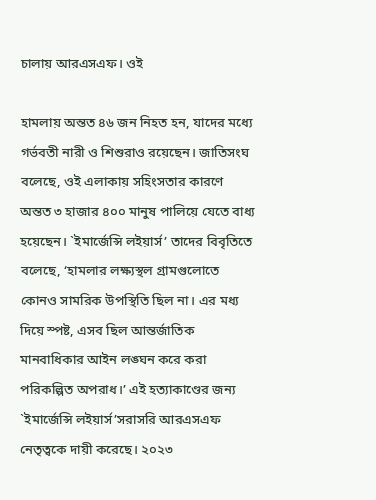চালায় আরএসএফ। ওই

হামলায় অন্তত ৪৬ জন নিহত হন, যাদের মধ্যে গর্ভবতী নারী ও শিশুরাও রয়েছেন। জাতিসংঘ বলেছে, ওই এলাকায় সহিংসতার কারণে অন্তত ৩ হাজার ৪০০ মানুষ পালিয়ে যেতে বাধ্য হয়েছেন। `ইমার্জেন্সি লইয়ার্স’ তাদের বিবৃতিতে বলেছে, ‘হামলার লক্ষ্যস্থল গ্রামগুলোতে কোনও সামরিক উপস্থিতি ছিল না। এর মধ্য দিয়ে স্পষ্ট, এসব ছিল আন্তর্জাতিক মানবাধিকার আইন লঙ্ঘন করে করা পরিকল্পিত অপরাধ।’ এই হত্যাকাণ্ডের জন্য `ইমার্জেন্সি লইয়ার্স’সরাসরি আরএসএফ নেতৃত্বকে দায়ী করেছে। ২০২৩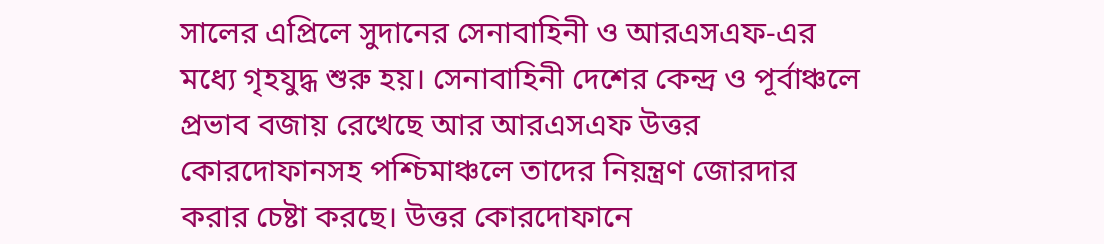সালের এপ্রিলে সুদানের সেনাবাহিনী ও আরএসএফ-এর মধ্যে গৃহযুদ্ধ শুরু হয়। সেনাবাহিনী দেশের কেন্দ্র ও পূর্বাঞ্চলে প্রভাব বজায় রেখেছে আর আরএসএফ উত্তর কোরদোফানসহ পশ্চিমাঞ্চলে তাদের নিয়ন্ত্রণ জোরদার করার চেষ্টা করছে। উত্তর কোরদোফানে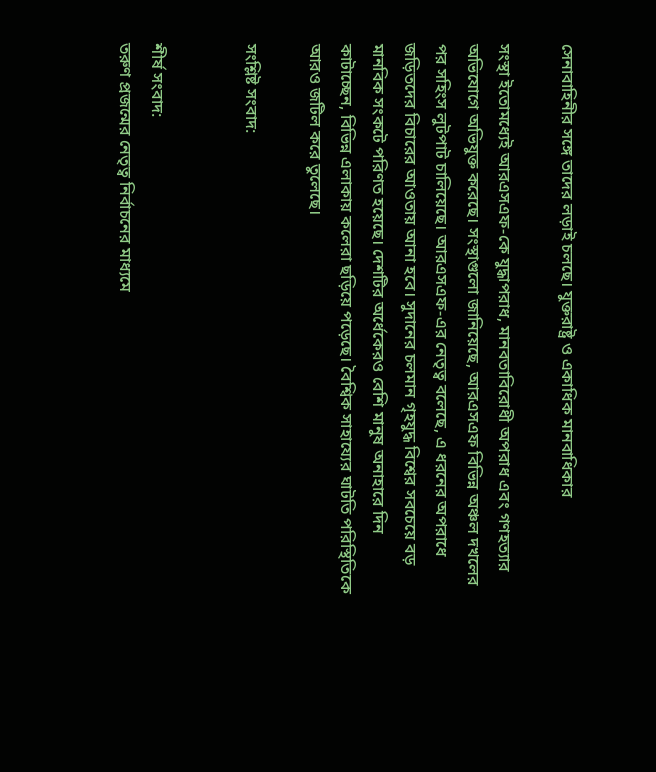সেনাবাহিনীর সঙ্গে তাদের লড়াই চলছে। যুক্তরাষ্ট্র ও একাধিক মানবাধিকার

সংস্থা ইতোমধ্যেই আরএসএফ-কে যুদ্ধাপরাধ, মানবতাবিরোধী অপরাধ এবং গণহত্যার অভিযোগে অভিযুক্ত করেছে। সংস্থাগুলো জানিয়েছে, আরএসএফ বিভিন্ন অঞ্চল দখলের পর সহিংস লুটপাট চালিয়েছে। আরএসএফ-এর নেতৃত্ব বলেছে, এ ধরনের অপরাধে জড়িতদের বিচারের আওতায় আনা হবে। সুদানের চলমান গৃহযুদ্ধ বিশ্বের সবচেয়ে বড় মানবিক সংকটে পরিণত হয়েছে। দেশটির অর্ধেকেরও বেশি মানুষ অনাহারে দিন কাটাচ্ছেন, বিভিন্ন এলাকায় কলেরা ছড়িয়ে পড়েছে। বৈশ্বিক সাহায্যের ঘাটতি পরিস্থিতিকে আরও জটিল করে তুলেছে।

সংশ্লিষ্ট সংবাদ:


শীর্ষ সংবাদ:
তরুণ প্রজন্মের নেতৃত্ব নির্বাচনের মাধ্যমে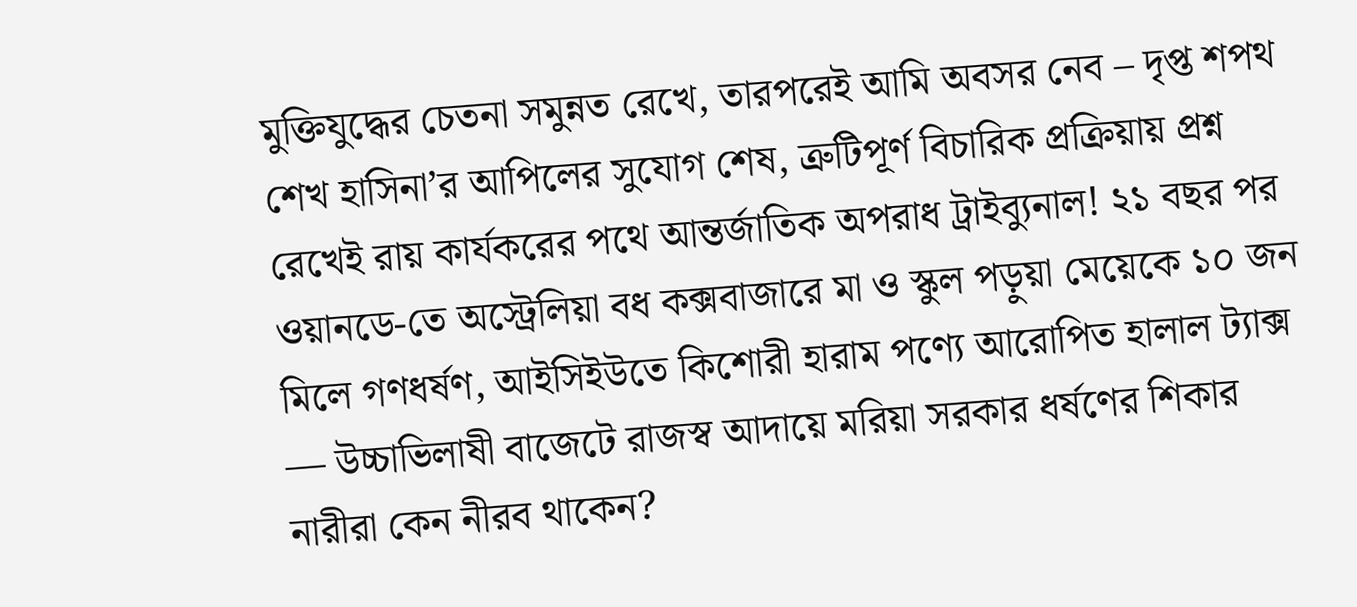মুক্তিযুদ্ধের চেতনা সমুন্নত রেখে, তারপরেই আমি অবসর নেব – দৃপ্ত শপথ শেখ হাসিনা’র আপিলের সুযোগ শেষ, ত্রুটিপূর্ণ বিচারিক প্রক্রিয়ায় প্রশ্ন রেখেই রায় কার্যকরের পথে আন্তর্জাতিক অপরাধ ট্রাইব্যুনাল! ২১ বছর পর ওয়ানডে-তে অস্ট্রেলিয়া বধ কক্সবাজারে মা ও স্কুল পড়ুয়া মেয়েকে ১০ জন মিলে গণধর্ষণ, আইসিইউতে কিশোরী হারাম পণ্যে আরোপিত হালাল ট্যাক্স — উচ্চাভিলাষী বাজেটে রাজস্ব আদায়ে মরিয়া সরকার ধর্ষণের শিকার নারীরা কেন নীরব থাকেন?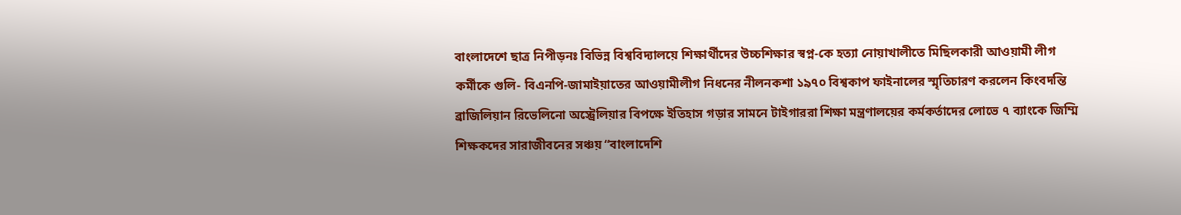বাংলাদেশে ছাত্র নিপীড়নঃ বিভিন্ন বিশ্ববিদ্যালয়ে শিক্ষার্থীদের উচ্চশিক্ষার স্বপ্ন-কে হত্যা নোয়াখালীতে মিছিলকারী আওয়ামী লীগ কর্মীকে গুলি- বিএনপি-জামাইয়াতের আওয়ামীলীগ নিধনের নীলনকশা ১৯৭০ বিশ্বকাপ ফাইনালের স্মৃতিচারণ করলেন কিংবদন্তি ব্রাজিলিয়ান রিভেলিনো অস্ট্রেলিয়ার বিপক্ষে ইতিহাস গড়ার সামনে টাইগাররা শিক্ষা মন্ত্রণালয়ের কর্মকর্তাদের লোভে ৭ ব্যাংকে জিম্মি শিক্ষকদের সারাজীবনের সঞ্চয় “বাংলাদেশি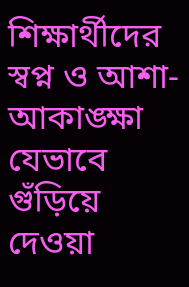শিক্ষার্থীদের স্বপ্ন ও আশা- আকাঙ্ক্ষা যেভাবে গুঁড়িয়ে দেওয়া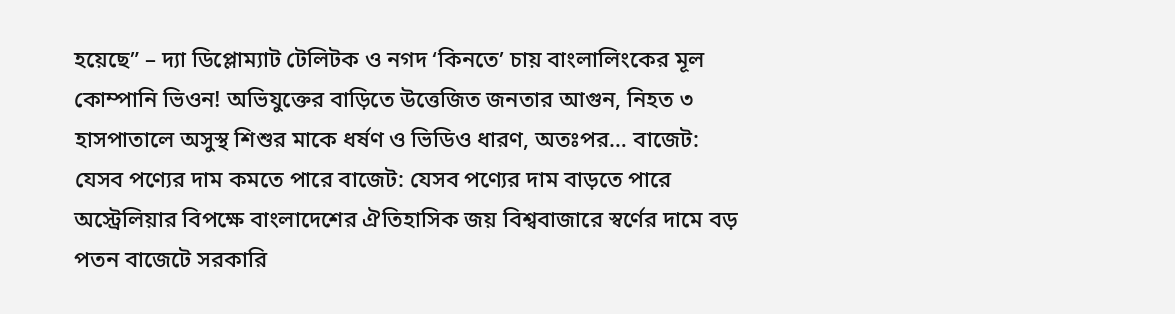হয়েছে” – দ্যা ডিপ্লোম্যাট টেলিটক ও নগদ ‘কিনতে’ চায় বাংলালিংকের মূল কোম্পানি ভিওন! অভিযুক্তের বাড়িতে উত্তেজিত জনতার আগুন, নিহত ৩ হাসপাতালে অসুস্থ শিশুর মাকে ধর্ষণ ও ভিডিও ধারণ, অতঃপর… বাজেট: যেসব পণ্যের দাম কমতে পারে বাজেট: যেসব পণ্যের দাম বাড়তে পারে অস্ট্রেলিয়ার বিপক্ষে বাংলাদেশের ঐতিহাসিক জয় বিশ্ববাজারে স্বর্ণের দামে বড় পতন বাজেটে সরকারি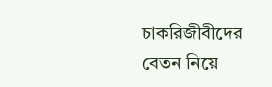চাকরিজীবীদের বেতন নিয়ে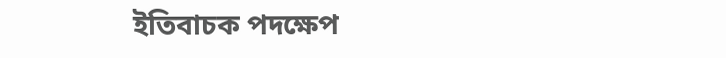ইতিবাচক পদক্ষেপ